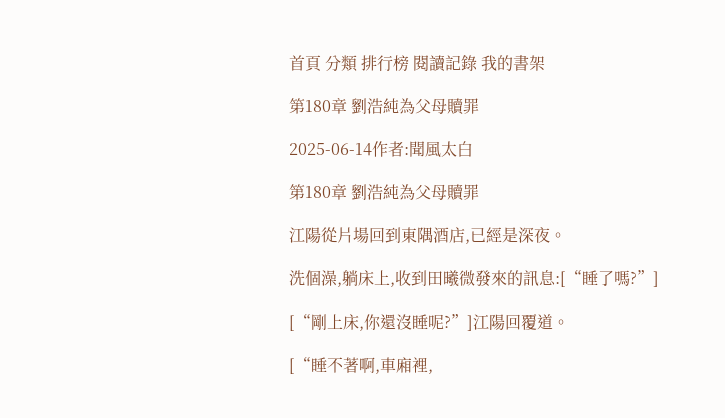首頁 分類 排行榜 閱讀記錄 我的書架

第180章 劉浩純為父母贖罪

2025-06-14作者:聞風太白

第180章 劉浩純為父母贖罪

江陽從片場回到東隅酒店,已經是深夜。

洗個澡,躺床上,收到田曦微發來的訊息:[“睡了嗎?”]

[“剛上床,你還沒睡呢?”]江陽回覆道。

[“睡不著啊,車廂裡,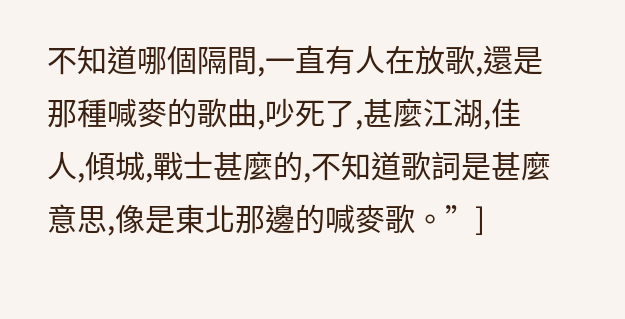不知道哪個隔間,一直有人在放歌,還是那種喊麥的歌曲,吵死了,甚麼江湖,佳人,傾城,戰士甚麼的,不知道歌詞是甚麼意思,像是東北那邊的喊麥歌。”]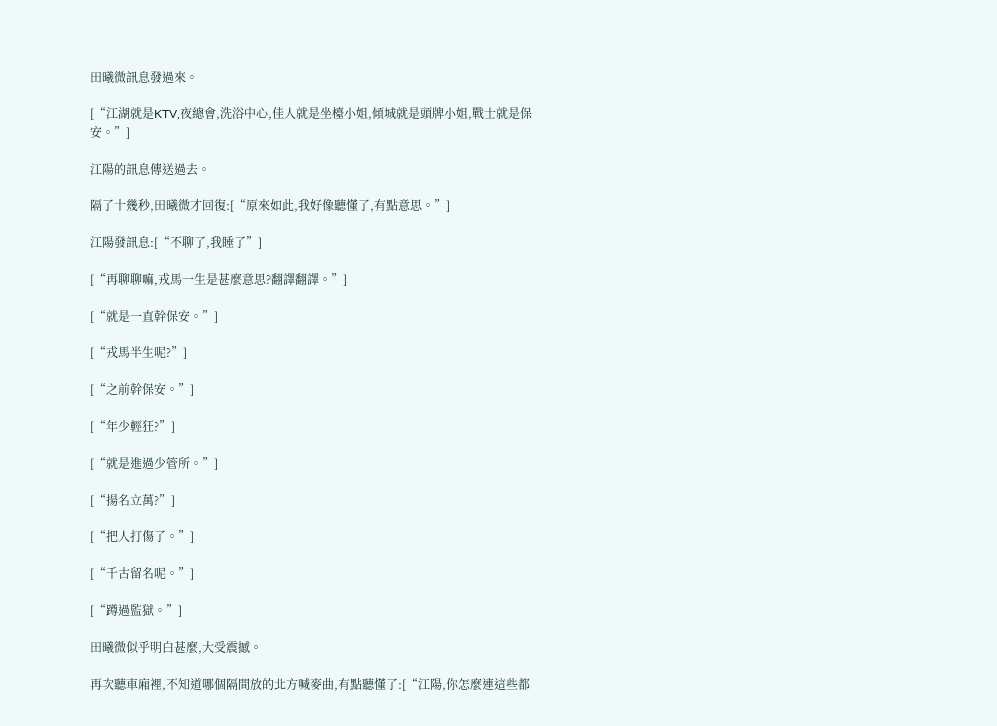田曦微訊息發過來。

[“江湖就是KTV,夜總會,洗浴中心,佳人就是坐檯小姐,傾城就是頭牌小姐,戰士就是保安。”]

江陽的訊息傳送過去。

隔了十幾秒,田曦微才回復:[“原來如此,我好像聽懂了,有點意思。”]

江陽發訊息:[“不聊了,我睡了”]

[“再聊聊嘛,戎馬一生是甚麼意思?翻譯翻譯。”]

[“就是一直幹保安。”]

[“戎馬半生呢?”]

[“之前幹保安。”]

[“年少輕狂?”]

[“就是進過少管所。”]

[“揚名立萬?”]

[“把人打傷了。”]

[“千古留名呢。”]

[“蹲過監獄。”]

田曦微似乎明白甚麼,大受震撼。

再次聽車廂裡,不知道哪個隔間放的北方喊麥曲,有點聽懂了:[“江陽,你怎麼連這些都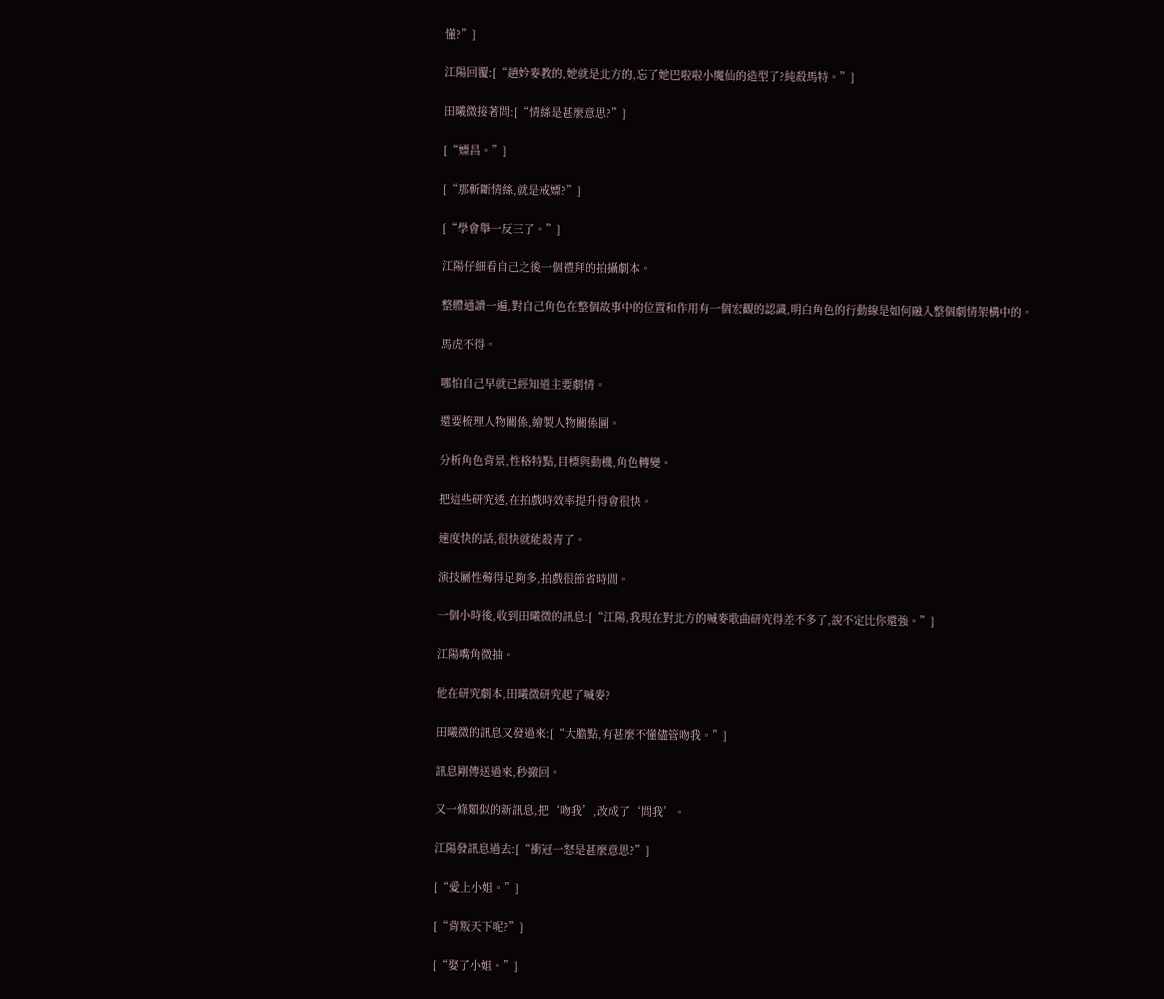懂?”]

江陽回覆:[“趙妗麥教的,她就是北方的,忘了她巴啦啦小魔仙的造型了?純殺馬特。”]

田曦微接著問:[“情絲是甚麼意思?”]

[“嫖昌。”]

[“那斬斷情絲,就是戒嫖?”]

[“學會舉一反三了。”]

江陽仔細看自己之後一個禮拜的拍攝劇本。

整體通讀一遍,對自己角色在整個故事中的位置和作用有一個宏觀的認識,明白角色的行動線是如何融入整個劇情架構中的。

馬虎不得。

哪怕自己早就已經知道主要劇情。

還要梳理人物關係,繪製人物關係圖。

分析角色背景,性格特點,目標與動機,角色轉變。

把這些研究透,在拍戲時效率提升得會很快。

速度快的話,很快就能殺青了。

演技屬性薅得足夠多,拍戲很節省時間。

一個小時後,收到田曦微的訊息:[“江陽,我現在對北方的喊麥歌曲研究得差不多了,說不定比你還強。”]

江陽嘴角微抽。

他在研究劇本,田曦微研究起了喊麥?

田曦微的訊息又發過來:[“大膽點,有甚麼不懂儘管吻我。”]

訊息剛傳送過來,秒撤回。

又一條類似的新訊息,把‘吻我’,改成了‘問我’。

江陽發訊息過去:[“衝冠一怒是甚麼意思?”]

[“愛上小姐。”]

[“背叛天下呢?”]

[“娶了小姐。”]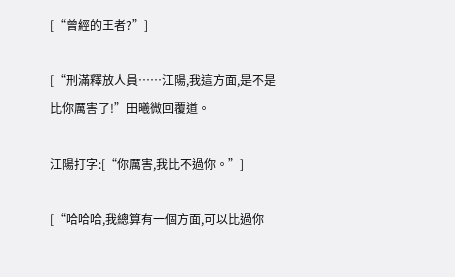[“曾經的王者?”]

[“刑滿釋放人員……江陽,我這方面,是不是比你厲害了!”田曦微回覆道。

江陽打字:[“你厲害,我比不過你。”]

[“哈哈哈,我總算有一個方面,可以比過你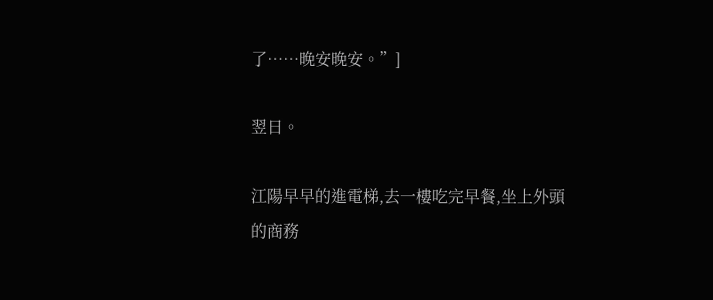了……晚安晚安。”]

翌日。

江陽早早的進電梯,去一樓吃完早餐,坐上外頭的商務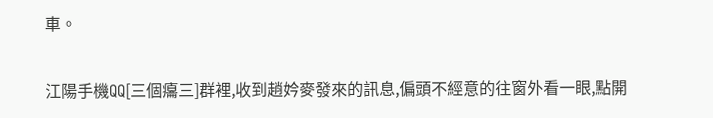車。

江陽手機QQ[三個癟三]群裡,收到趙妗麥發來的訊息,偏頭不經意的往窗外看一眼,點開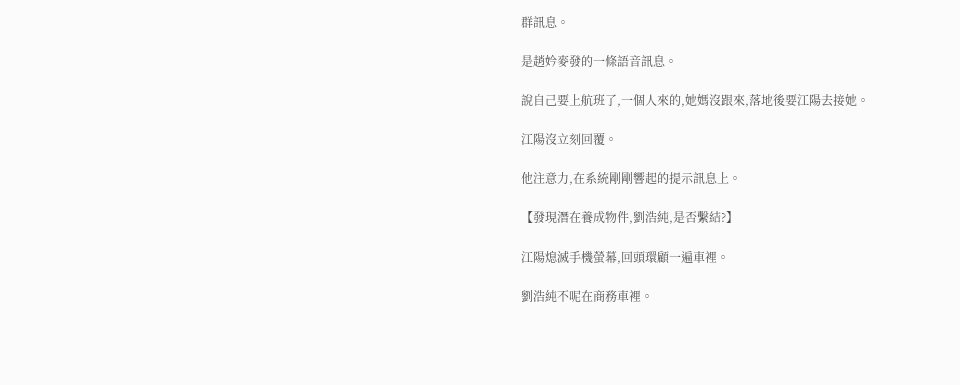群訊息。

是趙妗麥發的一條語音訊息。

說自己要上航班了,一個人來的,她媽沒跟來,落地後要江陽去接她。

江陽沒立刻回覆。

他注意力,在系統剛剛響起的提示訊息上。

【發現潛在養成物件,劉浩純,是否繫結?】

江陽熄滅手機螢幕,回頭環顧一遍車裡。

劉浩純不呢在商務車裡。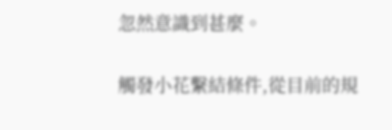忽然意識到甚麼。

觸發小花繫結條件,從目前的規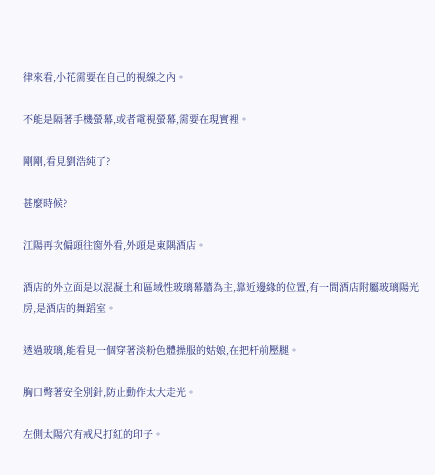律來看,小花需要在自己的視線之內。

不能是隔著手機螢幕,或者電視螢幕,需要在現實裡。

剛剛,看見劉浩純了?

甚麼時候?

江陽再次偏頭往窗外看,外頭是東隅酒店。

酒店的外立面是以混凝土和區域性玻璃幕牆為主,靠近邊緣的位置,有一間酒店附屬玻璃陽光房,是酒店的舞蹈室。

透過玻璃,能看見一個穿著淡粉色體操服的姑娘,在把杆前壓腿。

胸口彆著安全別針,防止動作太大走光。

左側太陽穴有戒尺打紅的印子。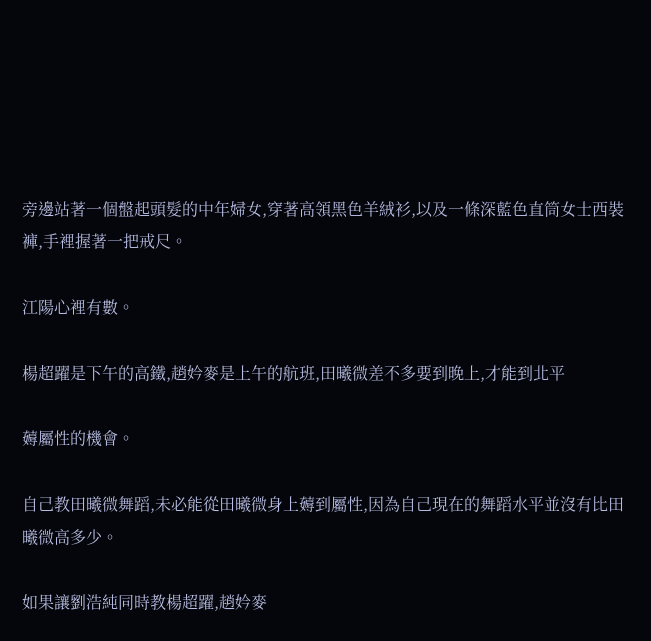旁邊站著一個盤起頭髮的中年婦女,穿著高領黑色羊絨衫,以及一條深藍色直筒女士西裝褲,手裡握著一把戒尺。

江陽心裡有數。

楊超躍是下午的高鐵,趙妗麥是上午的航班,田曦微差不多要到晚上,才能到北平

薅屬性的機會。

自己教田曦微舞蹈,未必能從田曦微身上薅到屬性,因為自己現在的舞蹈水平並沒有比田曦微高多少。

如果讓劉浩純同時教楊超躍,趙妗麥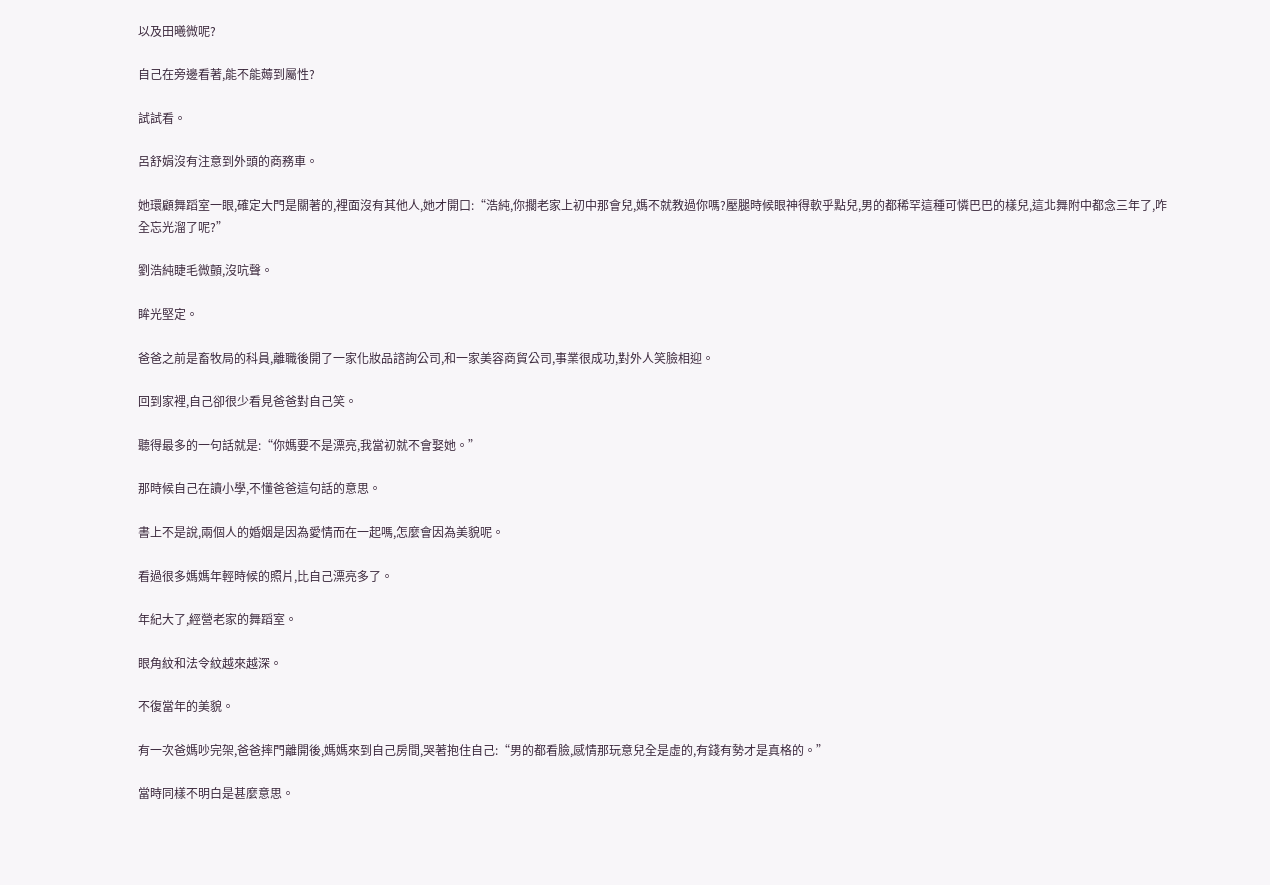以及田曦微呢?

自己在旁邊看著,能不能薅到屬性?

試試看。

呂舒娟沒有注意到外頭的商務車。

她環顧舞蹈室一眼,確定大門是關著的,裡面沒有其他人,她才開口:“浩純,你擱老家上初中那會兒,媽不就教過你嗎?壓腿時候眼神得軟乎點兒,男的都稀罕這種可憐巴巴的樣兒,這北舞附中都念三年了,咋全忘光溜了呢?”

劉浩純睫毛微顫,沒吭聲。

眸光堅定。

爸爸之前是畜牧局的科員,離職後開了一家化妝品諮詢公司,和一家美容商貿公司,事業很成功,對外人笑臉相迎。

回到家裡,自己卻很少看見爸爸對自己笑。

聽得最多的一句話就是:“你媽要不是漂亮,我當初就不會娶她。”

那時候自己在讀小學,不懂爸爸這句話的意思。

書上不是說,兩個人的婚姻是因為愛情而在一起嗎,怎麼會因為美貌呢。

看過很多媽媽年輕時候的照片,比自己漂亮多了。

年紀大了,經營老家的舞蹈室。

眼角紋和法令紋越來越深。

不復當年的美貌。

有一次爸媽吵完架,爸爸摔門離開後,媽媽來到自己房間,哭著抱住自己:“男的都看臉,感情那玩意兒全是虛的,有錢有勢才是真格的。”

當時同樣不明白是甚麼意思。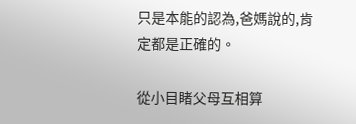只是本能的認為,爸媽說的,肯定都是正確的。

從小目睹父母互相算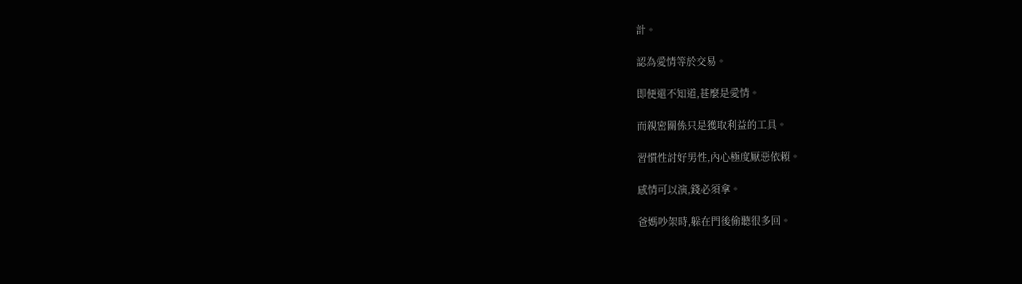計。

認為愛情等於交易。

即便還不知道,甚麼是愛情。

而親密關係只是獲取利益的工具。

習慣性討好男性,內心極度厭惡依賴。

感情可以演,錢必須拿。

爸媽吵架時,躲在門後偷聽很多回。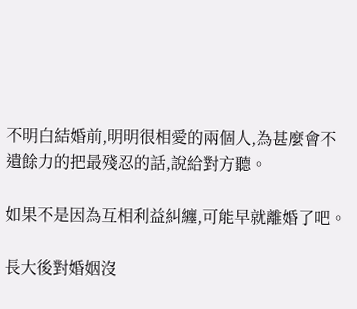不明白結婚前,明明很相愛的兩個人,為甚麼會不遺餘力的把最殘忍的話,說給對方聽。

如果不是因為互相利益糾纏,可能早就離婚了吧。

長大後對婚姻沒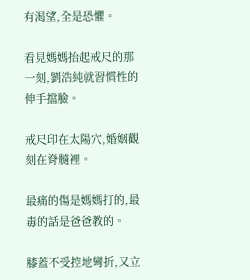有渴望,全是恐懼。

看見媽媽抬起戒尺的那一刻,劉浩純就習慣性的伸手擋臉。

戒尺印在太陽穴,婚姻觀刻在脊髓裡。

最痛的傷是媽媽打的,最毒的話是爸爸教的。

膝蓋不受控地彎折,又立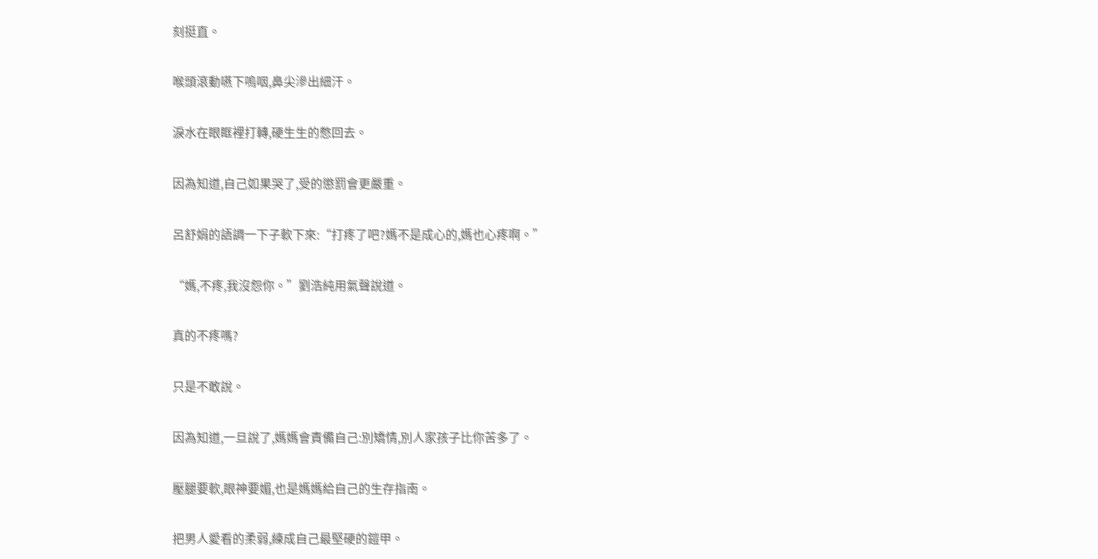刻挺直。

喉頭滾動嚥下嗚咽,鼻尖滲出細汗。

淚水在眼眶裡打轉,硬生生的憋回去。

因為知道,自己如果哭了,受的懲罰會更嚴重。

呂舒娟的語調一下子軟下來:“打疼了吧?媽不是成心的,媽也心疼啊。”

“媽,不疼,我沒怨你。”劉浩純用氣聲說道。

真的不疼嗎?

只是不敢說。

因為知道,一旦說了,媽媽會責備自己:別矯情,別人家孩子比你苦多了。

壓腿要軟,眼神要媚,也是媽媽給自己的生存指南。

把男人愛看的柔弱,練成自己最堅硬的鎧甲。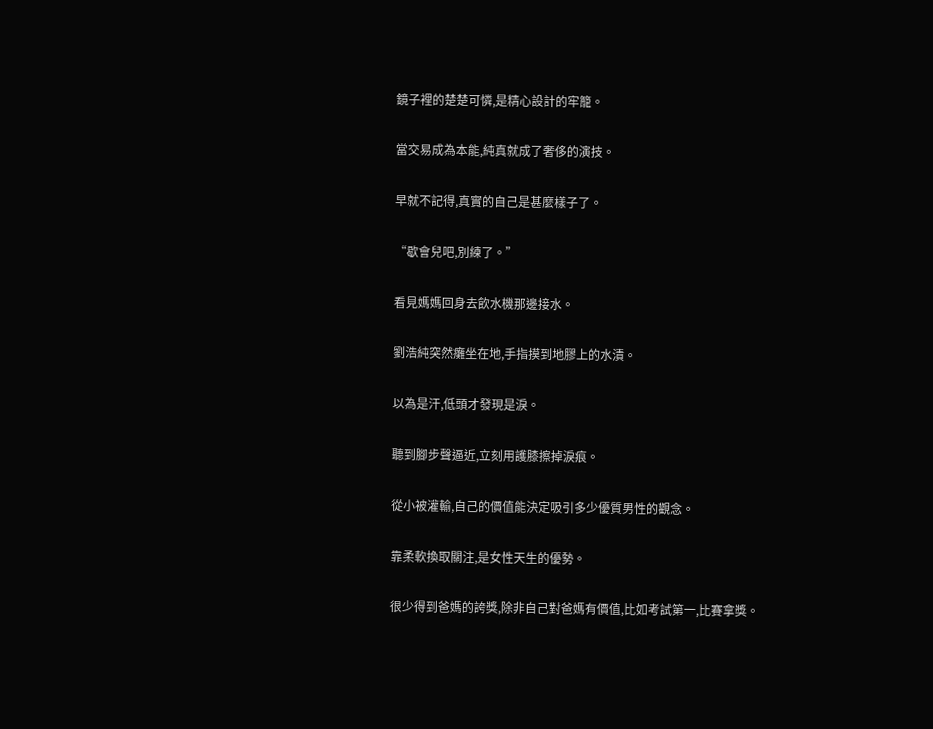鏡子裡的楚楚可憐,是精心設計的牢籠。

當交易成為本能,純真就成了奢侈的演技。

早就不記得,真實的自己是甚麼樣子了。

“歇會兒吧,別練了。”

看見媽媽回身去飲水機那邊接水。

劉浩純突然癱坐在地,手指摸到地膠上的水漬。

以為是汗,低頭才發現是淚。

聽到腳步聲逼近,立刻用護膝擦掉淚痕。

從小被灌輸,自己的價值能決定吸引多少優質男性的觀念。

靠柔軟換取關注,是女性天生的優勢。

很少得到爸媽的誇獎,除非自己對爸媽有價值,比如考試第一,比賽拿獎。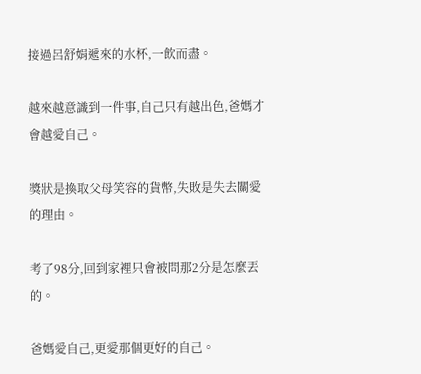接過呂舒娟遞來的水杯,一飲而盡。

越來越意識到一件事,自己只有越出色,爸媽才會越愛自己。

獎狀是換取父母笑容的貨幣,失敗是失去關愛的理由。

考了98分,回到家裡只會被問那2分是怎麼丟的。

爸媽愛自己,更愛那個更好的自己。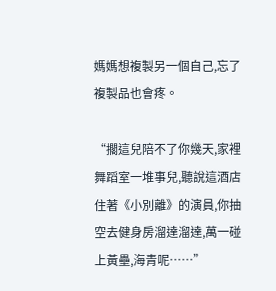媽媽想複製另一個自己,忘了複製品也會疼。

“擱這兒陪不了你幾天,家裡舞蹈室一堆事兒,聽說這酒店住著《小別離》的演員,你抽空去健身房溜達溜達,萬一碰上黃壘,海青呢……”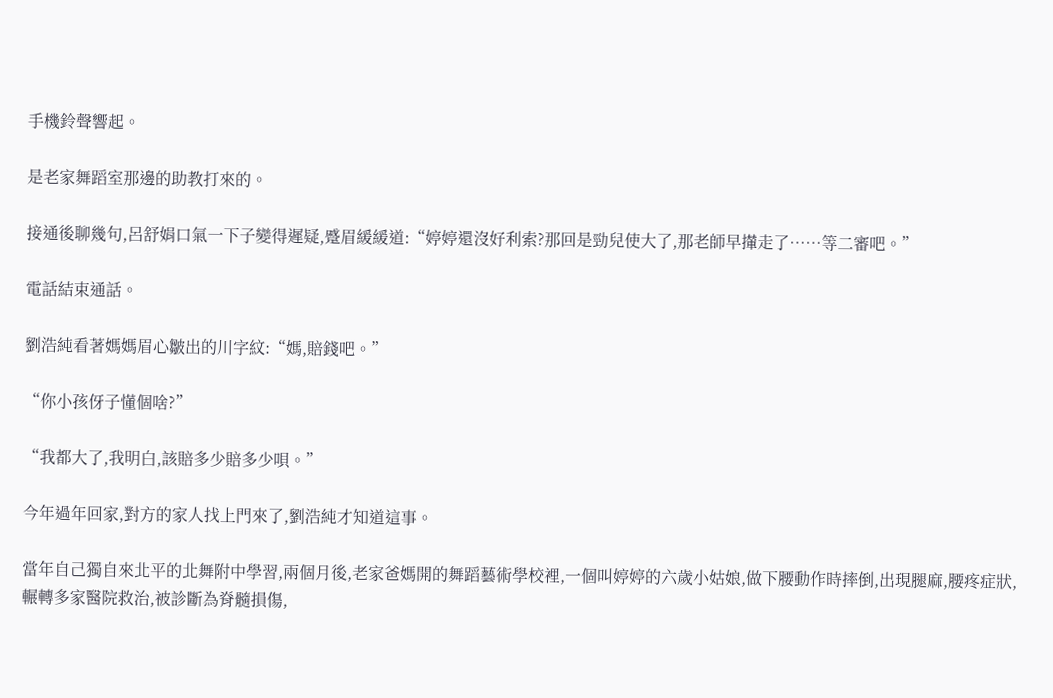手機鈴聲響起。

是老家舞蹈室那邊的助教打來的。

接通後聊幾句,呂舒娟口氣一下子變得遲疑,蹙眉緩緩道:“婷婷還沒好利索?那回是勁兒使大了,那老師早攆走了……等二審吧。”

電話結束通話。

劉浩純看著媽媽眉心皺出的川字紋:“媽,賠錢吧。”

“你小孩伢子懂個啥?”

“我都大了,我明白,該賠多少賠多少唄。”

今年過年回家,對方的家人找上門來了,劉浩純才知道這事。

當年自己獨自來北平的北舞附中學習,兩個月後,老家爸媽開的舞蹈藝術學校裡,一個叫婷婷的六歲小姑娘,做下腰動作時摔倒,出現腿麻,腰疼症狀,輾轉多家醫院救治,被診斷為脊髓損傷,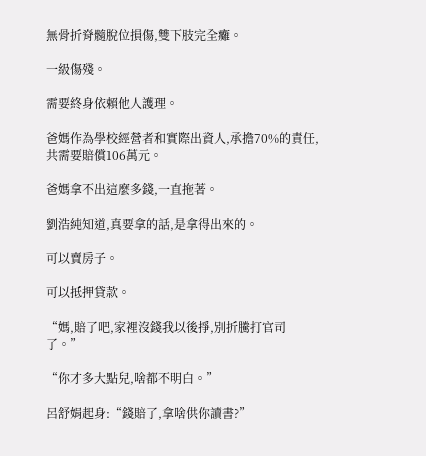無骨折脊髓脫位損傷,雙下肢完全癱。

一級傷殘。

需要終身依賴他人護理。

爸媽作為學校經營者和實際出資人,承擔70%的責任,共需要賠償106萬元。

爸媽拿不出這麼多錢,一直拖著。

劉浩純知道,真要拿的話,是拿得出來的。

可以賣房子。

可以抵押貸款。

“媽,賠了吧,家裡沒錢我以後掙,別折騰打官司了。”

“你才多大點兒,啥都不明白。”

呂舒娟起身:“錢賠了,拿啥供你讀書?”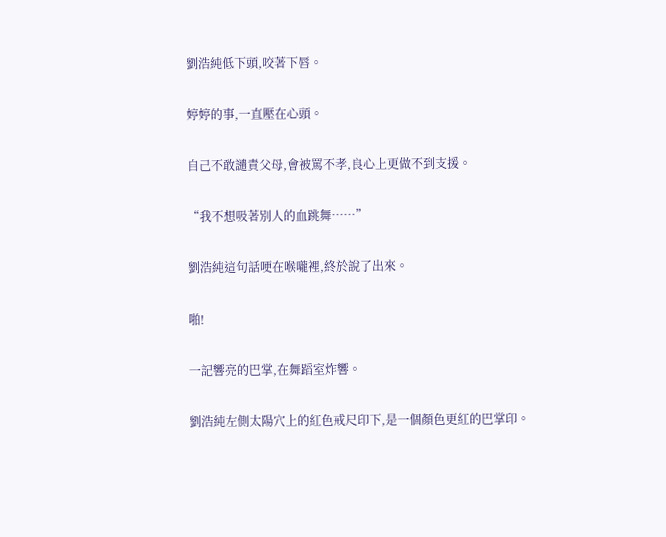劉浩純低下頭,咬著下唇。

婷婷的事,一直壓在心頭。

自己不敢譴責父母,會被罵不孝,良心上更做不到支援。

“我不想吸著別人的血跳舞……”

劉浩純這句話哽在喉嚨裡,終於說了出來。

啪!

一記響亮的巴掌,在舞蹈室炸響。

劉浩純左側太陽穴上的紅色戒尺印下,是一個顏色更紅的巴掌印。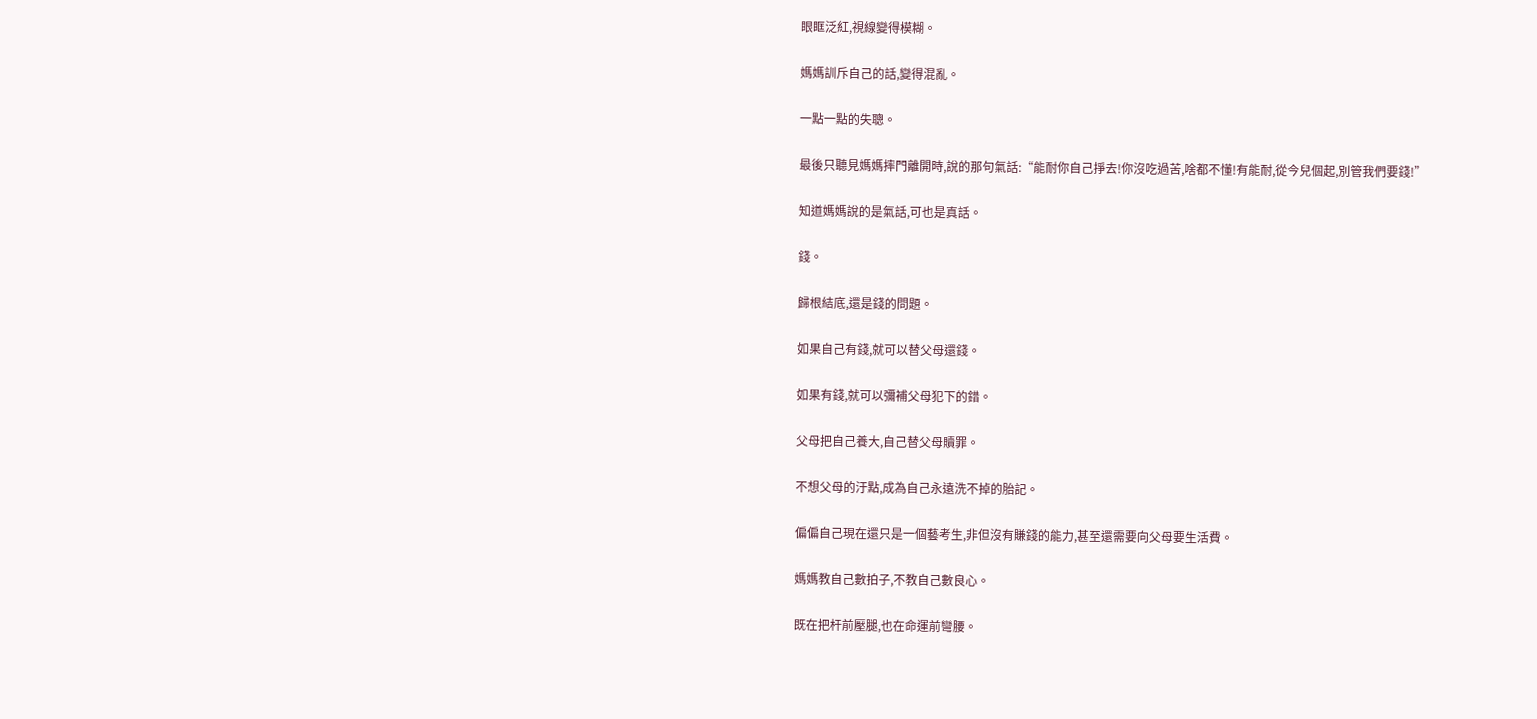眼眶泛紅,視線變得模糊。

媽媽訓斥自己的話,變得混亂。

一點一點的失聰。

最後只聽見媽媽摔門離開時,說的那句氣話:“能耐你自己掙去!你沒吃過苦,啥都不懂!有能耐,從今兒個起,別管我們要錢!”

知道媽媽說的是氣話,可也是真話。

錢。

歸根結底,還是錢的問題。

如果自己有錢,就可以替父母還錢。

如果有錢,就可以彌補父母犯下的錯。

父母把自己養大,自己替父母贖罪。

不想父母的汙點,成為自己永遠洗不掉的胎記。

偏偏自己現在還只是一個藝考生,非但沒有賺錢的能力,甚至還需要向父母要生活費。

媽媽教自己數拍子,不教自己數良心。

既在把杆前壓腿,也在命運前彎腰。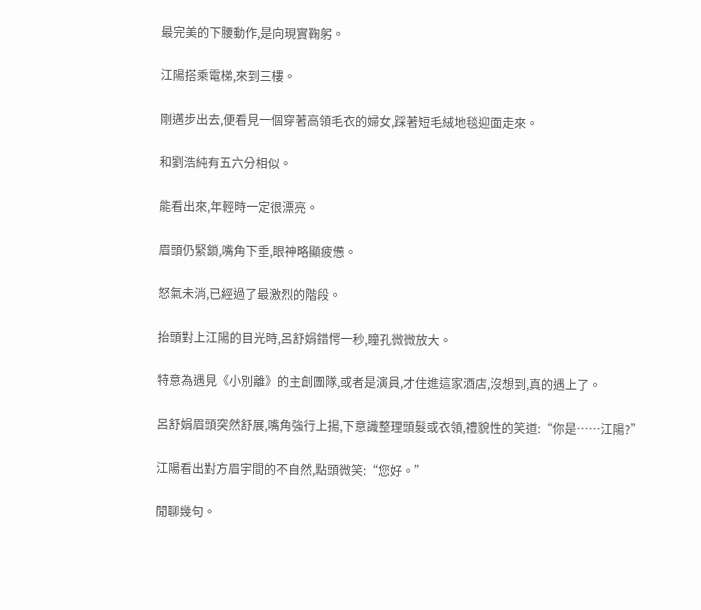最完美的下腰動作,是向現實鞠躬。

江陽搭乘電梯,來到三樓。

剛邁步出去,便看見一個穿著高領毛衣的婦女,踩著短毛絨地毯迎面走來。

和劉浩純有五六分相似。

能看出來,年輕時一定很漂亮。

眉頭仍緊鎖,嘴角下垂,眼神略顯疲憊。

怒氣未消,已經過了最激烈的階段。

抬頭對上江陽的目光時,呂舒娟錯愕一秒,瞳孔微微放大。

特意為遇見《小別離》的主創團隊,或者是演員,才住進這家酒店,沒想到,真的遇上了。

呂舒娟眉頭突然舒展,嘴角強行上揚,下意識整理頭髮或衣領,禮貌性的笑道:“你是……江陽?”

江陽看出對方眉宇間的不自然,點頭微笑:“您好。”

閒聊幾句。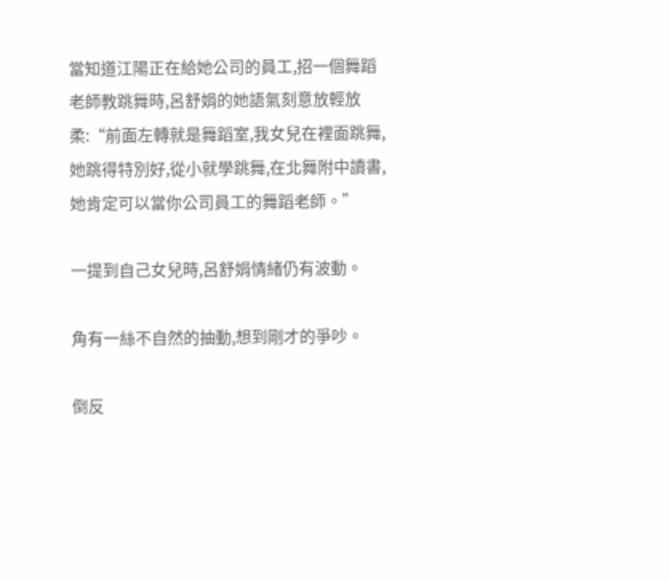當知道江陽正在給她公司的員工,招一個舞蹈老師教跳舞時,呂舒娟的她語氣刻意放輕放柔:“前面左轉就是舞蹈室,我女兒在裡面跳舞,她跳得特別好,從小就學跳舞,在北舞附中讀書,她肯定可以當你公司員工的舞蹈老師。”

一提到自己女兒時,呂舒娟情緒仍有波動。

角有一絲不自然的抽動,想到剛才的爭吵。

倒反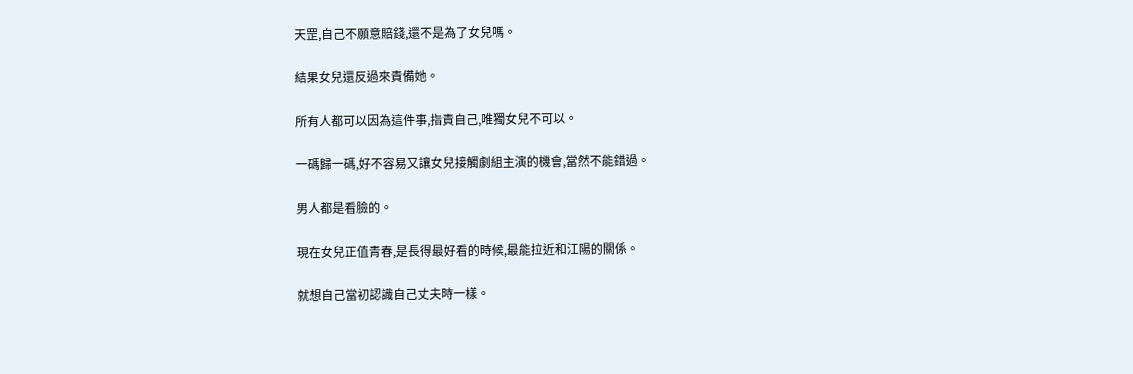天罡,自己不願意賠錢,還不是為了女兒嗎。

結果女兒還反過來責備她。

所有人都可以因為這件事,指責自己,唯獨女兒不可以。

一碼歸一碼,好不容易又讓女兒接觸劇組主演的機會,當然不能錯過。

男人都是看臉的。

現在女兒正值青春,是長得最好看的時候,最能拉近和江陽的關係。

就想自己當初認識自己丈夫時一樣。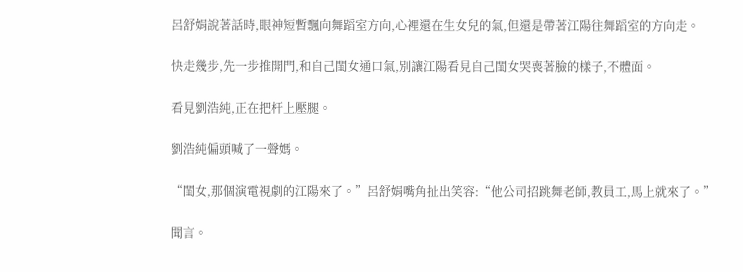呂舒娟說著話時,眼神短暫飄向舞蹈室方向,心裡還在生女兒的氣,但還是帶著江陽往舞蹈室的方向走。

快走幾步,先一步推開門,和自己閨女通口氣,別讓江陽看見自己閨女哭喪著臉的樣子,不體面。

看見劉浩純,正在把杆上壓腿。

劉浩純偏頭喊了一聲媽。

“閨女,那個演電視劇的江陽來了。”呂舒娟嘴角扯出笑容:“他公司招跳舞老師,教員工,馬上就來了。”

聞言。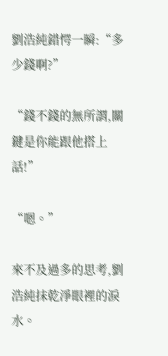劉浩純錯愕一瞬:“多少錢啊?”

“錢不錢的無所謂,關鍵是你能跟他搭上話!”

“嗯。”

來不及過多的思考,劉浩純抹乾淨眼裡的淚水。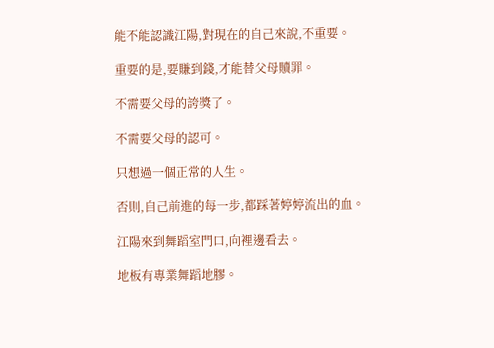能不能認識江陽,對現在的自己來說,不重要。

重要的是,要賺到錢,才能替父母贖罪。

不需要父母的誇獎了。

不需要父母的認可。

只想過一個正常的人生。

否則,自己前進的每一步,都踩著婷婷流出的血。

江陽來到舞蹈室門口,向裡邊看去。

地板有專業舞蹈地膠。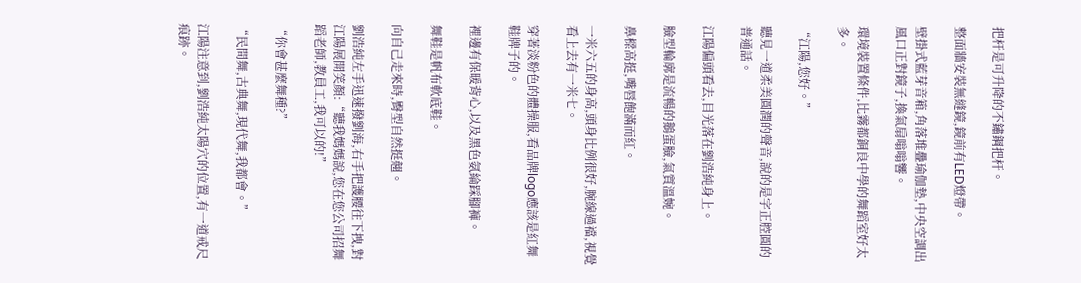把杆是可升降的不鏽鋼把杆。

整面牆安裝無縫鏡,鏡前有LED燈帶。

壁掛式藍芽音箱,角落堆疊瑜伽墊,中央空調出風口正對鏡子,換氣扇嗡嗡響。

環境裝置條件,比霧都銅良中學的舞蹈室好太多。

“江陽,您好。”

聽見一道柔美圓潤的聲音,說的是字正腔圓的普通話。

江陽偏頭看去,目光落在劉浩純身上。

臉型輪廓是流暢的鵝蛋臉,氣質溫婉。

鼻樑高挺,嘴唇飽滿而紅。

一米六五的身高,頭身比例很好,腕線過襠,視覺看上去有一米七。

穿著淡粉色的體操服,看品牌logo應該是紅舞鞋牌子的。

裡邊有保暖背心,以及黑色氨綸踩腳褲。

舞鞋是帆布軟底鞋。

向自己走來時,臀型自然挺翹。

劉浩純左手迅速撥劉海,右手把護腰往下拽,對江陽展開笑顏:“聽我媽媽說,您在您公司招舞蹈老師,教員工,我可以的!”

“你會甚麼舞種?”

“民間舞,古典舞,現代舞,我都會。”

江陽注意到,劉浩純太陽穴的位置,有一道戒尺痕跡。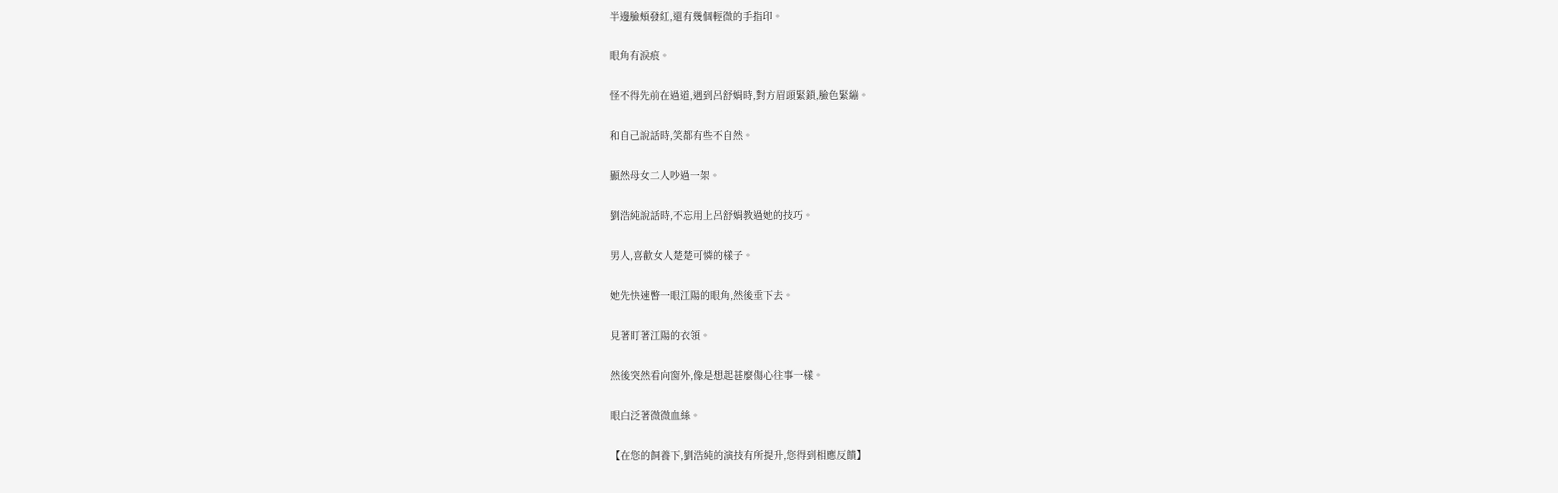半邊臉頰發紅,還有幾個輕微的手指印。

眼角有淚痕。

怪不得先前在過道,遇到呂舒娟時,對方眉頭緊鎖,臉色緊繃。

和自己說話時,笑都有些不自然。

顯然母女二人吵過一架。

劉浩純說話時,不忘用上呂舒娟教過她的技巧。

男人,喜歡女人楚楚可憐的樣子。

她先快速瞥一眼江陽的眼角,然後垂下去。

見著盯著江陽的衣領。

然後突然看向窗外,像是想起甚麼傷心往事一樣。

眼白泛著微微血絲。

【在您的飼養下,劉浩純的演技有所提升,您得到相應反饋】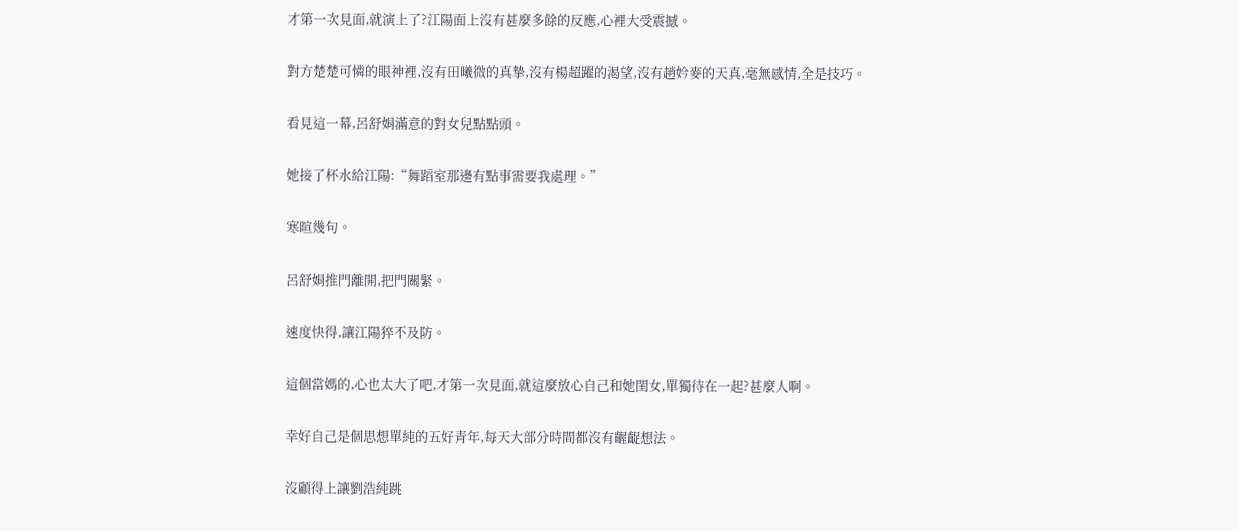才第一次見面,就演上了?江陽面上沒有甚麼多餘的反應,心裡大受震撼。

對方楚楚可憐的眼神裡,沒有田曦微的真摯,沒有楊超躍的渴望,沒有趙妗麥的天真,毫無感情,全是技巧。

看見這一幕,呂舒娟滿意的對女兒點點頭。

她接了杯水給江陽:“舞蹈室那邊有點事需要我處理。”

寒暄幾句。

呂舒娟推門離開,把門關緊。

速度快得,讓江陽猝不及防。

這個當媽的,心也太大了吧,才第一次見面,就這麼放心自己和她閨女,單獨待在一起?甚麼人啊。

幸好自己是個思想單純的五好青年,每天大部分時間都沒有齷齪想法。

沒顧得上讓劉浩純跳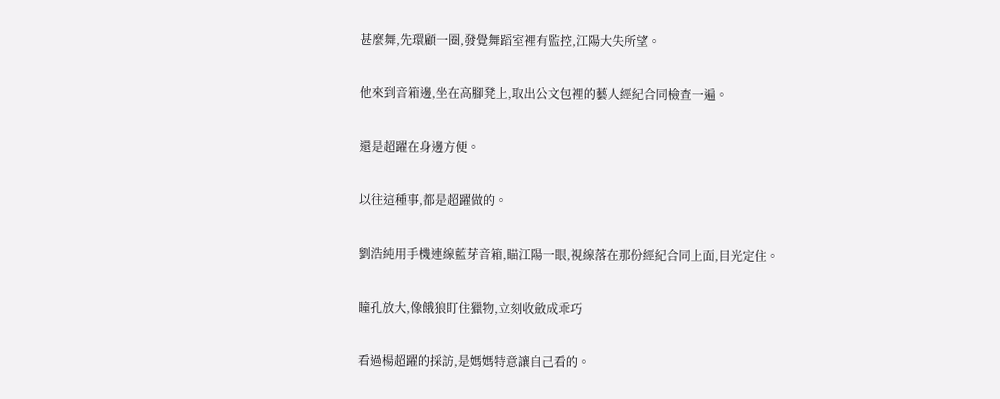甚麼舞,先環顧一圈,發覺舞蹈室裡有監控,江陽大失所望。

他來到音箱邊,坐在高腳凳上,取出公文包裡的藝人經紀合同檢查一遍。

還是超躍在身邊方便。

以往這種事,都是超躍做的。

劉浩純用手機連線藍芽音箱,瞄江陽一眼,視線落在那份經紀合同上面,目光定住。

瞳孔放大,像餓狼盯住獵物,立刻收斂成乖巧

看過楊超躍的採訪,是媽媽特意讓自己看的。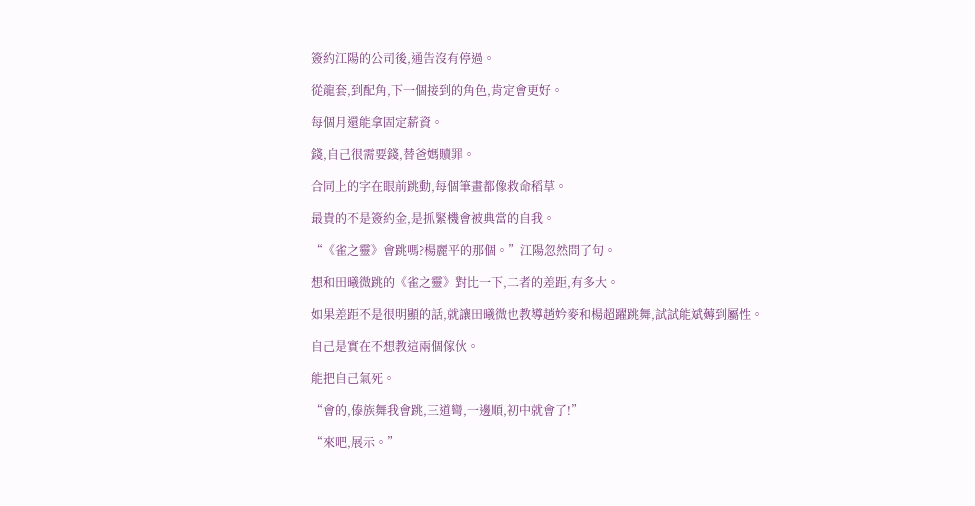簽約江陽的公司後,通告沒有停過。

從龍套,到配角,下一個接到的角色,肯定會更好。

每個月還能拿固定薪資。

錢,自己很需要錢,替爸媽贖罪。

合同上的字在眼前跳動,每個筆畫都像救命稻草。

最貴的不是簽約金,是抓緊機會被典當的自我。

“《雀之靈》會跳嗎?楊麗平的那個。”江陽忽然問了句。

想和田曦微跳的《雀之靈》對比一下,二者的差距,有多大。

如果差距不是很明顯的話,就讓田曦微也教導趙妗麥和楊超躍跳舞,試試能斌薅到屬性。

自己是實在不想教這兩個傢伙。

能把自己氣死。

“會的,傣族舞我會跳,三道彎,一邊順,初中就會了!”

“來吧,展示。”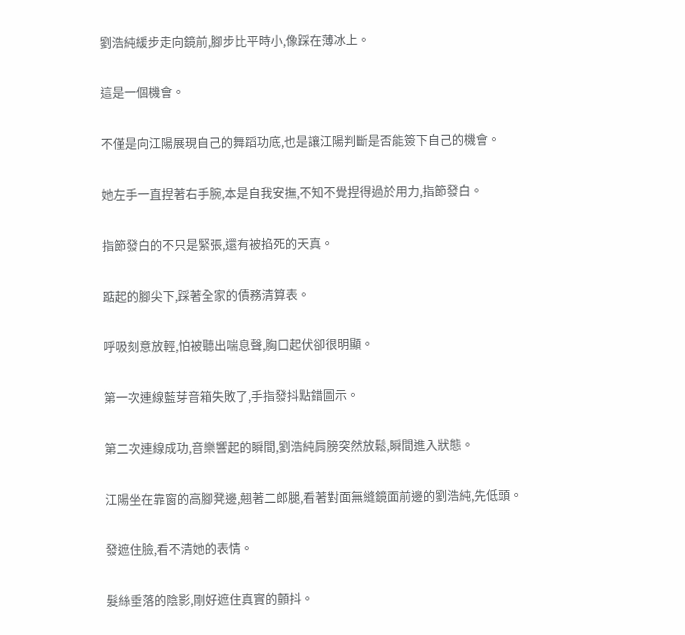劉浩純緩步走向鏡前,腳步比平時小,像踩在薄冰上。

這是一個機會。

不僅是向江陽展現自己的舞蹈功底,也是讓江陽判斷是否能簽下自己的機會。

她左手一直捏著右手腕,本是自我安撫,不知不覺捏得過於用力,指節發白。

指節發白的不只是緊張,還有被掐死的天真。

踮起的腳尖下,踩著全家的債務清算表。

呼吸刻意放輕,怕被聽出喘息聲,胸口起伏卻很明顯。

第一次連線藍芽音箱失敗了,手指發抖點錯圖示。

第二次連線成功,音樂響起的瞬間,劉浩純肩膀突然放鬆,瞬間進入狀態。

江陽坐在靠窗的高腳凳邊,翹著二郎腿,看著對面無縫鏡面前邊的劉浩純,先低頭。

發遮住臉,看不清她的表情。

髮絲垂落的陰影,剛好遮住真實的顫抖。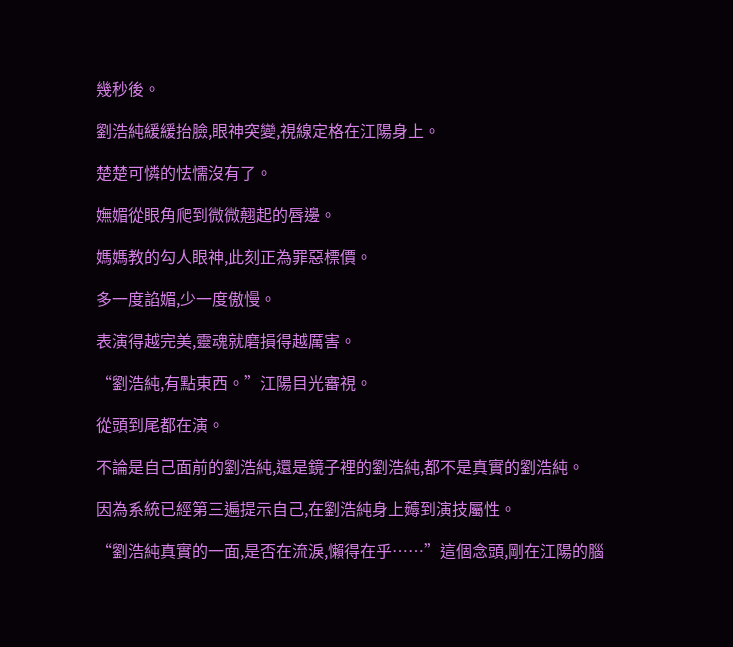幾秒後。

劉浩純緩緩抬臉,眼神突變,視線定格在江陽身上。

楚楚可憐的怯懦沒有了。

嫵媚從眼角爬到微微翹起的唇邊。

媽媽教的勾人眼神,此刻正為罪惡標價。

多一度諂媚,少一度傲慢。

表演得越完美,靈魂就磨損得越厲害。

“劉浩純,有點東西。”江陽目光審視。

從頭到尾都在演。

不論是自己面前的劉浩純,還是鏡子裡的劉浩純,都不是真實的劉浩純。

因為系統已經第三遍提示自己,在劉浩純身上薅到演技屬性。

“劉浩純真實的一面,是否在流淚,懶得在乎……”這個念頭,剛在江陽的腦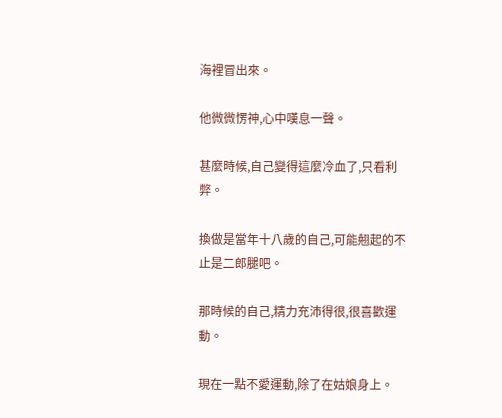海裡冒出來。

他微微愣神,心中嘆息一聲。

甚麼時候,自己變得這麼冷血了,只看利弊。

換做是當年十八歲的自己,可能翹起的不止是二郎腿吧。

那時候的自己,精力充沛得很,很喜歡運動。

現在一點不愛運動,除了在姑娘身上。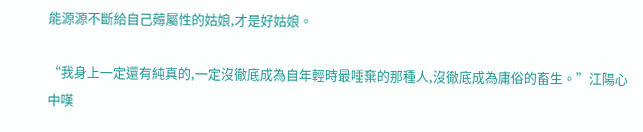能源源不斷給自己薅屬性的姑娘,才是好姑娘。

“我身上一定還有純真的,一定沒徹底成為自年輕時最唾棄的那種人,沒徹底成為庸俗的畜生。”江陽心中嘆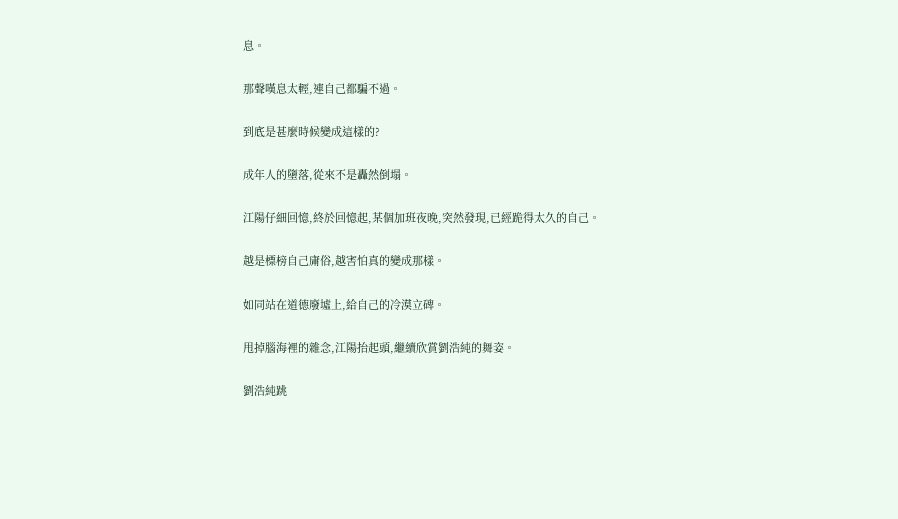息。

那聲嘆息太輕,連自己都騙不過。

到底是甚麼時候變成這樣的?

成年人的墮落,從來不是轟然倒塌。

江陽仔細回憶,終於回憶起,某個加班夜晚,突然發現,已經跪得太久的自己。

越是標榜自己庸俗,越害怕真的變成那樣。

如同站在道德廢墟上,給自己的冷漠立碑。

甩掉腦海裡的雜念,江陽抬起頭,繼續欣賞劉浩純的舞姿。

劉浩純跳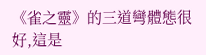《雀之靈》的三道彎體態很好,這是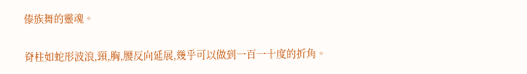傣族舞的靈魂。

脊柱如蛇形波浪,頸,胸,腰反向延展,幾乎可以做到一百一十度的折角。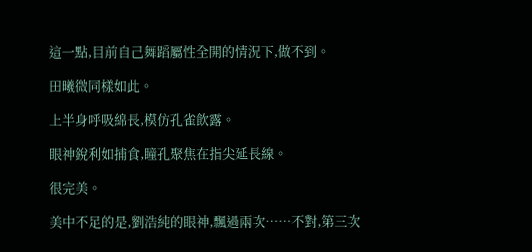這一點,目前自己舞蹈屬性全開的情況下,做不到。

田曦微同樣如此。

上半身呼吸綿長,模仿孔雀飲露。

眼神銳利如捕食,瞳孔聚焦在指尖延長線。

很完美。

美中不足的是,劉浩純的眼神,飄過兩次……不對,第三次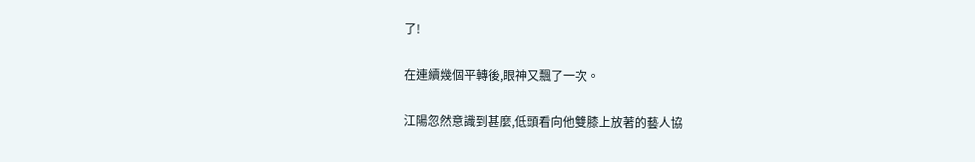了!

在連續幾個平轉後,眼神又飄了一次。

江陽忽然意識到甚麼,低頭看向他雙膝上放著的藝人協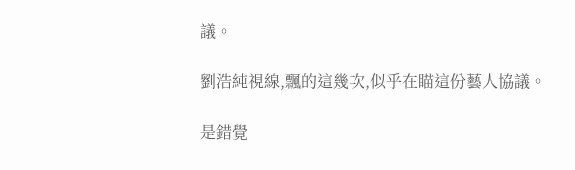議。

劉浩純視線,飄的這幾次,似乎在瞄這份藝人協議。

是錯覺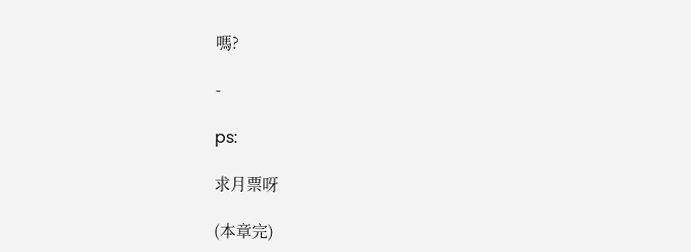嗎?

-

ps:

求月票呀

(本章完)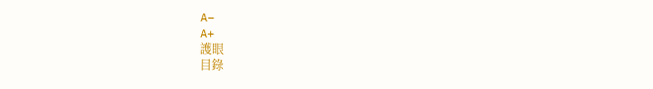A−
A+
護眼
目錄